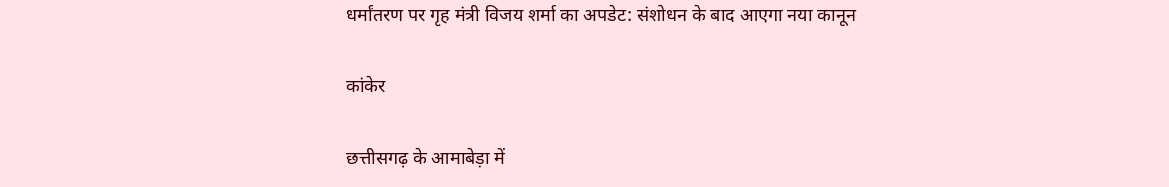धर्मांतरण पर गृह मंत्री विजय शर्मा का अपडेट: संशोधन के बाद आएगा नया कानून

कांकेर

छत्तीसगढ़ के आमाबेड़ा में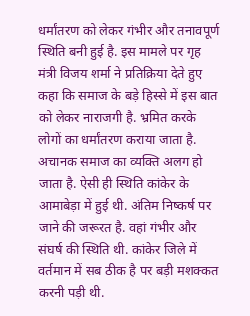धर्मांतरण को लेकर गंभीर और तनावपूर्ण स्थिति बनी हुई है. इस मामले पर गृह मंत्री विजय शर्मा ने प्रतिक्रिया देते हुए कहा कि समाज के बड़े हिस्से में इस बात को लेकर नाराजगी है. भ्रमित करके लोगों का धर्मांतरण कराया जाता है. अचानक समाज का व्यक्ति अलग हो जाता है. ऐसी ही स्थिति कांकेर के आमाबेड़ा में हुई थी. अंतिम निष्कर्ष पर जाने की जरूरत है. वहां गंभीर और संघर्ष की स्थिति थी. कांकेर जिले में वर्तमान में सब ठीक है पर बड़ी मशक्कत करनी पड़ी थी.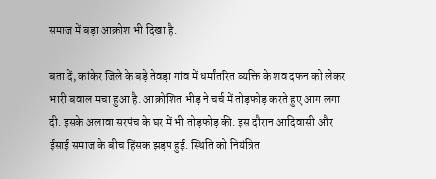समाज में बड़ा आक्रोश भी दिखा है.

बता दें, कांकेर जिले के बड़े तेवड़ा गांव में धर्मांतरित व्यक्ति के शव दफन को लेकर भारी बवाल मचा हुआ है. आक्रोशित भीड़ ने चर्च में तोड़फोड़ करते हुए आग लगा दी. इसके अलावा सरपंच के घर में भी तोड़फोड़ की. इस दौरान आदिवासी और ईसाई समाज के बीच हिंसक झड़प हुई. स्थिति को नियंत्रित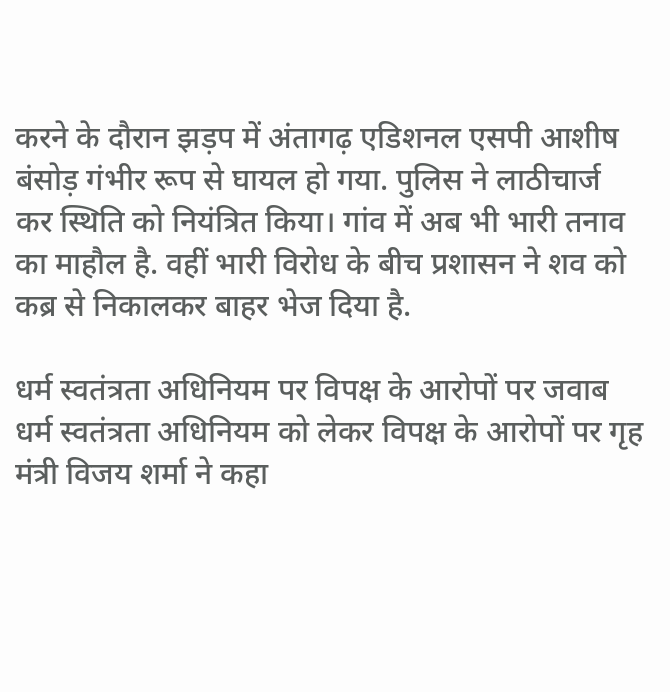करने के दौरान झड़प में अंतागढ़ एडिशनल एसपी आशीष बंसोड़ गंभीर रूप से घायल हो गया. पुलिस ने लाठीचार्ज कर स्थिति को नियंत्रित किया। गांव में अब भी भारी तनाव का माहौल है. वहीं भारी विरोध के बीच प्रशासन ने शव को कब्र से निकालकर बाहर भेज दिया है.

धर्म स्वतंत्रता अधिनियम पर विपक्ष के आरोपों पर जवाब
धर्म स्वतंत्रता अधिनियम को लेकर विपक्ष के आरोपों पर गृह मंत्री विजय शर्मा ने कहा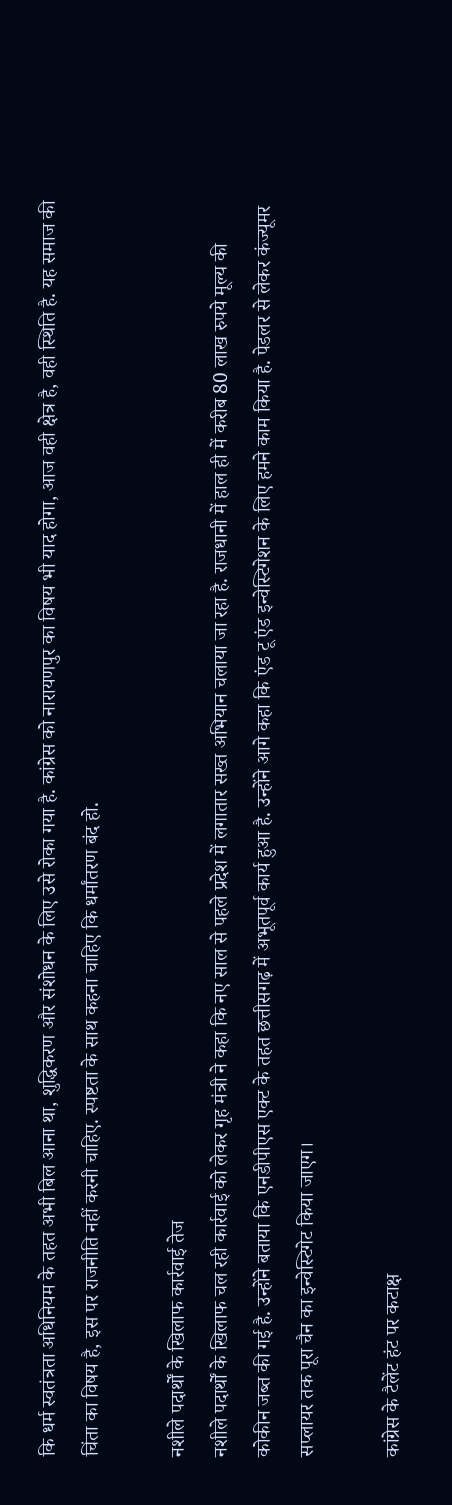कि धर्म स्वतंत्रता अधिनियम के तहत अभी बिल आना था, शुद्धिकरण और संशोधन के लिए उसे रोका गया है. कांग्रेस को नारायणपुर का विषय भी याद होगा, आज वही क्षेत्र है, वही स्थिति है. यह समाज की चिंता का विषय है, इस पर राजनीति नहीं करनी चाहिए. स्पष्टता के साथ कहना चाहिए कि धर्मांतरण बंद हो.

नशीले पदार्थों के खिलाफ कार्रवाई तेज
नशीले पदार्थों के खिलाफ चल रही कार्रवाई को लेकर गृह मंत्री ने कहा कि नए साल से पहले प्रदेश में लगातार सख्त अभियान चलाया जा रहा है. राजधानी में हाल ही में करीब 80 लाख रुपये मूल्य की कोकीन जब्त की गई है. उन्होंने बताया कि एनडीपीएस एक्ट के तहत छत्तीसगढ़ में अभूतपूर्व कार्य हुआ है. उन्होंने आगे कहा कि एंड टू एंड इन्वेस्टिगेशन के लिए हमने काम किया है. पेडलर से लेकर कंज्यूमर सप्लायर तक पूरा चैन का इन्वेस्टिगेट किया जाएग।

कांग्रेस के टैलेंट हंट पर कटाक्ष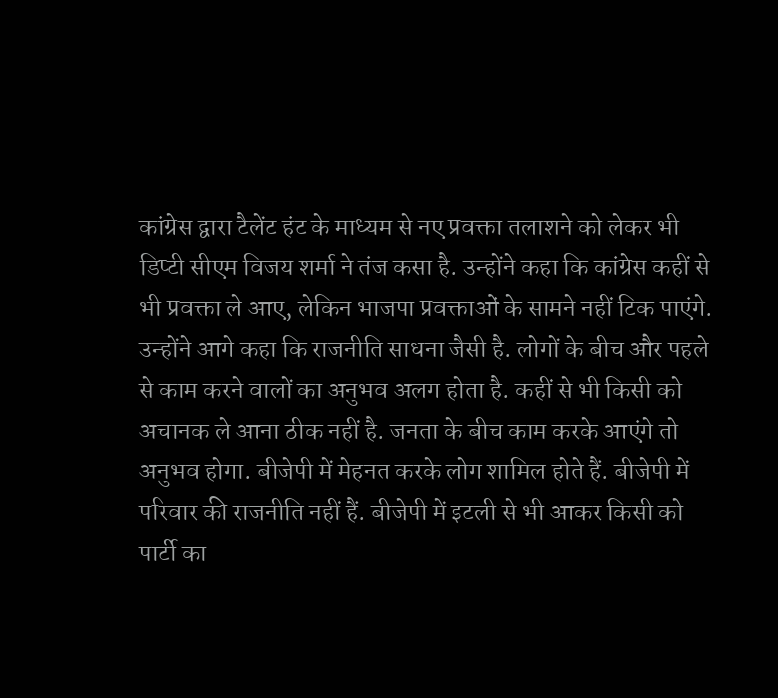कांग्रेस द्वारा टैलेंट हंट के माध्यम से नए प्रवक्ता तलाशने को लेकर भी डिप्टी सीएम विजय शर्मा ने तंज कसा है. उन्होंने कहा कि कांग्रेस कहीं से भी प्रवक्ता ले आए, लेकिन भाजपा प्रवक्ताओं के सामने नहीं टिक पाएंगे. उन्होंने आगे कहा कि राजनीति साधना जैसी है. लोगों के बीच और पहले से काम करने वालों का अनुभव अलग होता है. कहीं से भी किसी को अचानक ले आना ठीक नहीं है. जनता के बीच काम करके आएंगे तो अनुभव होगा. बीजेपी में मेहनत करके लोग शामिल होते हैं. बीजेपी में परिवार की राजनीति नहीं हैं. बीजेपी में इटली से भी आकर किसी को पार्टी का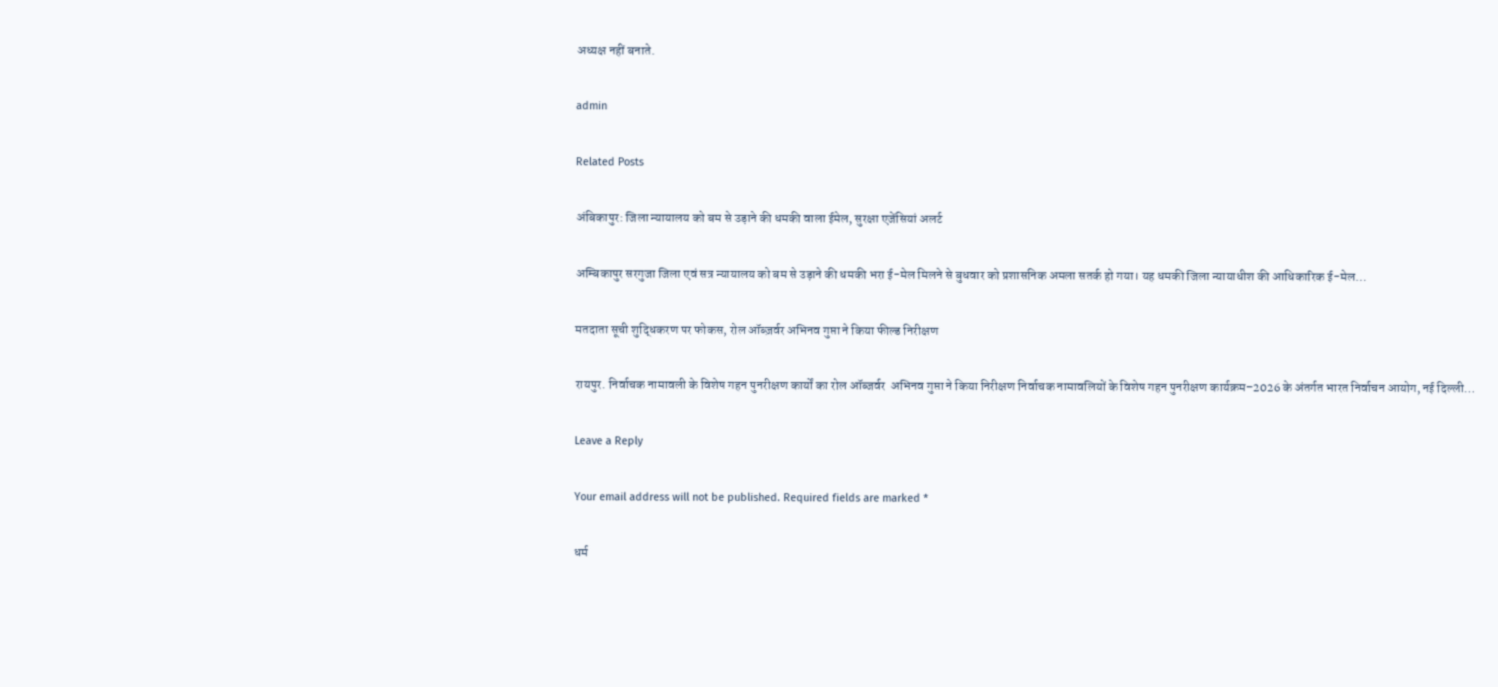अध्यक्ष नहीं बनाते.

admin

Related Posts

अंबिकापुर: जिला न्यायालय को बम से उड़ाने की धमकी वाला ईमेल, सुरक्षा एजेंसियां अलर्ट

अम्बिकापुर सरगुजा जिला एवं सत्र न्यायालय को बम से उड़ाने की धमकी भरा ई-मेल मिलने से बुधवार को प्रशासनिक अमला सतर्क हो गया। यह धमकी जिला न्यायाधीश की आधिकारिक ई-मेल…

मतदाता सूची शुद्धिकरण पर फोकस, रोल ऑब्ज़र्वर अभिनव गुप्ता ने किया फील्ड निरीक्षण

रायपुर. निर्वाचक नामावली के विशेष गहन पुनरीक्षण कार्यों का रोल ऑब्जर्वर  अभिनव गुप्ता ने किया निरीक्षण निर्वाचक नामावलियों के विशेष गहन पुनरीक्षण कार्यक्रम–2026 के अंतर्गत भारत निर्वाचन आयोग, नई दिल्ली…

Leave a Reply

Your email address will not be published. Required fields are marked *

धर्म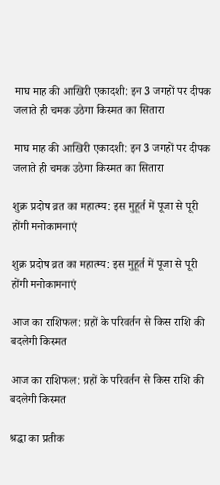माघ माह की आखिरी एकादशी: इन 3 जगहों पर दीपक जलाते ही चमक उठेगा किस्मत का सितारा

माघ माह की आखिरी एकादशी: इन 3 जगहों पर दीपक जलाते ही चमक उठेगा किस्मत का सितारा

शुक्र प्रदोष व्रत का महात्म्य: इस मुहूर्त में पूजा से पूरी होंगी मनोकामनाएं

शुक्र प्रदोष व्रत का महात्म्य: इस मुहूर्त में पूजा से पूरी होंगी मनोकामनाएं

आज का राशिफल: ग्रहों के परिवर्तन से किस राशि की बदलेगी किस्मत

आज का राशिफल: ग्रहों के परिवर्तन से किस राशि की बदलेगी किस्मत

श्रद्धा का प्रतीक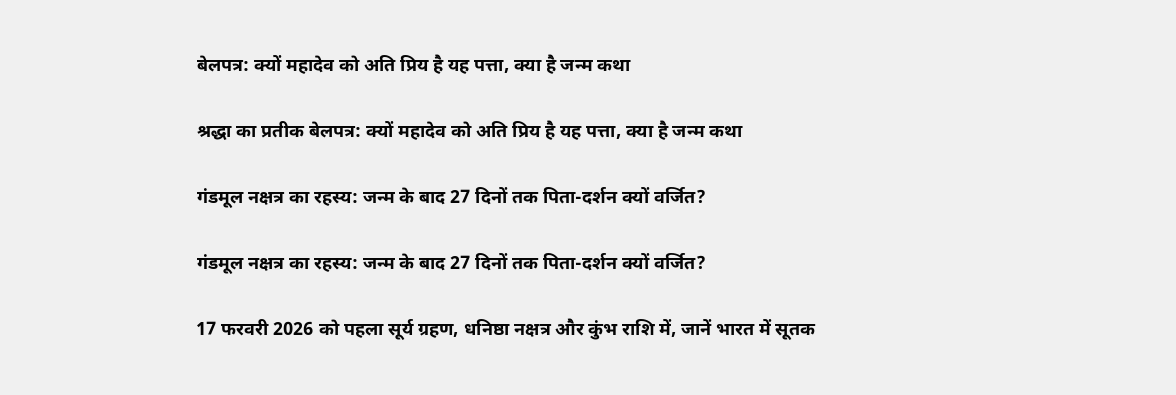बेलपत्र: क्यों महादेव को अति प्रिय है यह पत्ता, क्या है जन्म कथा

श्रद्धा का प्रतीक बेलपत्र: क्यों महादेव को अति प्रिय है यह पत्ता, क्या है जन्म कथा

गंडमूल नक्षत्र का रहस्य: जन्म के बाद 27 दिनों तक पिता-दर्शन क्यों वर्जित?

गंडमूल नक्षत्र का रहस्य: जन्म के बाद 27 दिनों तक पिता-दर्शन क्यों वर्जित?

17 फरवरी 2026 को पहला सूर्य ग्रहण, धनिष्ठा नक्षत्र और कुंभ राशि में, जानें भारत में सूतक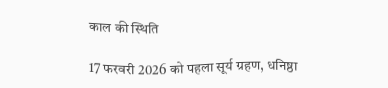काल की स्थिति

17 फरवरी 2026 को पहला सूर्य ग्रहण, धनिष्ठा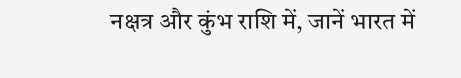नक्षत्र और कुंभ राशि में, जानें भारत में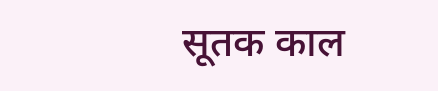सूतक काल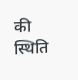की स्थिति